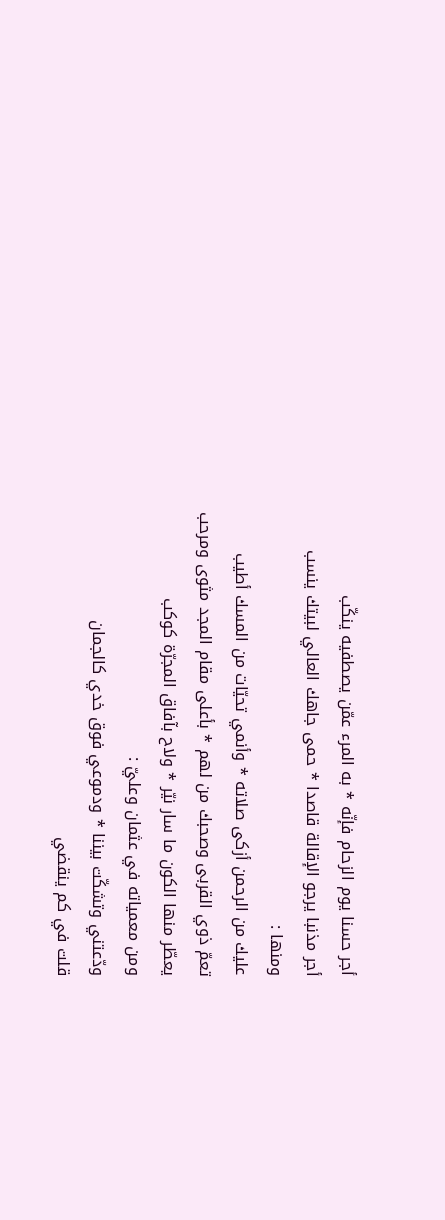أجر حسنا يوم الزحام فإنّه * به المرء عمّن يصطفيه ينكّب
أجر مذنبا يرجو الإقالة قاصدا * حمى جاهك العالي لبيتك ينسب
ومنها :
عليك من الرحمن أزكى صلاته * وأنمي تحيّات من المسك أطيب
تعمّ ذوي القربى وصحبك من لهم * بأعلى مقام المجد مثوى ومرحب
يعطّر منها الكون ما سار نيّر * ولاح بآفاق المجرّة كوكب
ومن معمياته في عثمان وعليّ :
ودّعتني وتشكّت بيننا * ودموعي فوق خدي كالجمان
قلت في كم ينقضي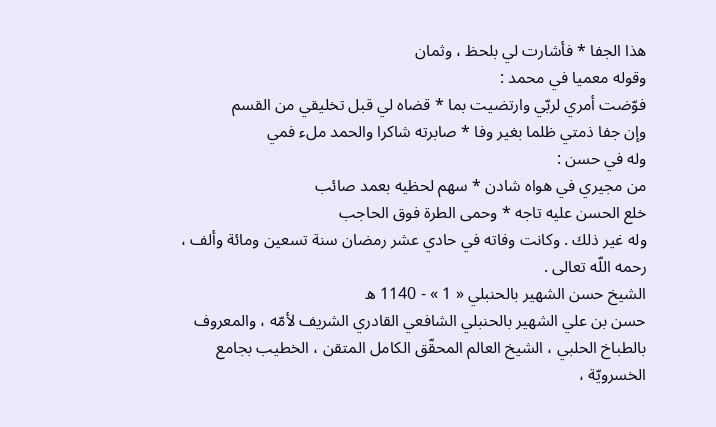هذا الجفا * فأشارت لي بلحظ ، وثمان
وقوله معميا في محمد :
فوّضت أمري لربّي وارتضيت بما * قضاه لي قبل تخليقي من القسم
وإن جفا ذمتي ظلما بغير وفا * صابرته شاكرا والحمد ملء فمي
وله في حسن :
من مجيري في هواه شادن * سهم لحظيه بعمد صائب
خلع الحسن عليه تاجه * وحمى الطرة فوق الحاجب
وله غير ذلك . وكانت وفاته في حادي عشر رمضان سنة تسعين ومائة وألف ، رحمه اللّه تعالى .
الشيخ حسن الشهير بالحنبلي « 1 » - 1140 ه
حسن بن علي الشهير بالحنبلي الشافعي القادري الشريف لأمّه ، والمعروف بالطباخ الحلبي ، الشيخ العالم المحقّق الكامل المتقن ، الخطيب بجامع الخسرويّة ،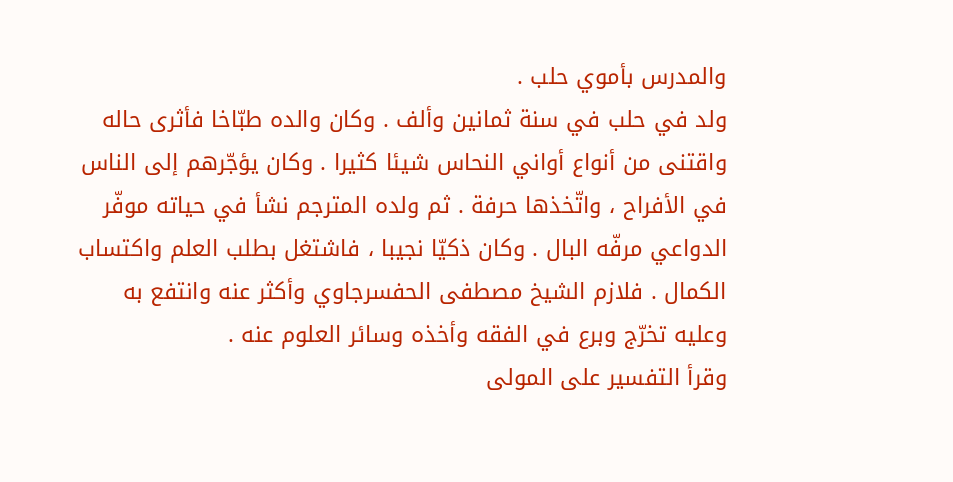والمدرس بأموي حلب .
ولد في حلب في سنة ثمانين وألف . وكان والده طبّاخا فأثرى حاله واقتنى من أنواع أواني النحاس شيئا كثيرا . وكان يؤجّرهم إلى الناس في الأفراح ، واتّخذها حرفة . ثم ولده المترجم نشأ في حياته موفّر الدواعي مرفّه البال . وكان ذكيّا نجيبا ، فاشتغل بطلب العلم واكتساب الكمال . فلازم الشيخ مصطفى الحفسرجاوي وأكثر عنه وانتفع به وعليه تخرّج وبرع في الفقه وأخذه وسائر العلوم عنه .
وقرأ التفسير على المولى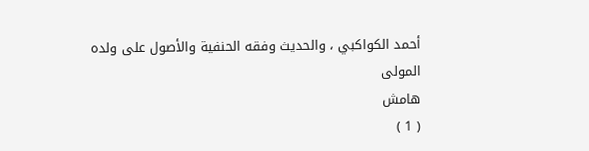أحمد الكواكبي ، والحديث وفقه الحنفية والأصول على ولده المولى
هامش
( 1 )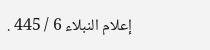إعلام النبلاء 6 / 445 .